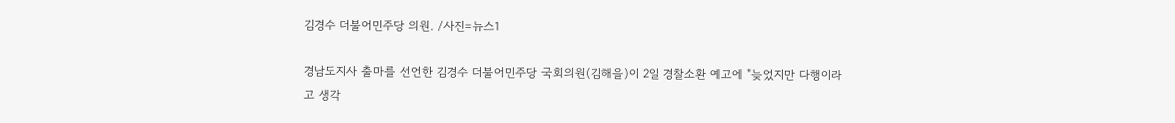김경수 더불어민주당 의원. /사진=뉴스1

경남도지사 출마를 선언한 김경수 더불어민주당 국회의원(김해을)이 2일 경찰소환 예고에 "늦었지만 다행이라고 생각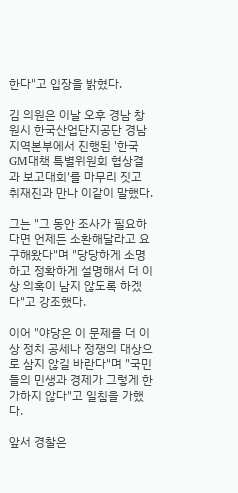한다"고 입장을 밝혔다.

김 의원은 이날 오후 경남 창원시 한국산업단지공단 경남지역본부에서 진행된 '한국GM대책 특별위원회 협상결과 보고대회'를 마무리 짓고 취재진과 만나 이같이 말했다.

그는 "그 동안 조사가 필요하다면 언제든 소환해달라고 요구해왔다"며 "당당하게 소명하고 정확하게 설명해서 더 이상 의혹이 남지 않도록 하겠다"고 강조했다.

이어 "야당은 이 문제를 더 이상 정치 공세나 정쟁의 대상으로 삼지 않길 바란다"며 "국민들의 민생과 경제가 그렇게 한가하지 않다"고 일침을 가했다.

앞서 경찰은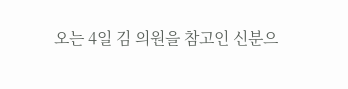오는 4일 김 의원을 참고인 신분으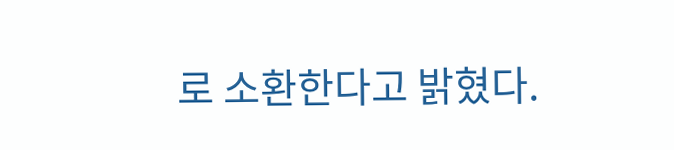로 소환한다고 밝혔다.